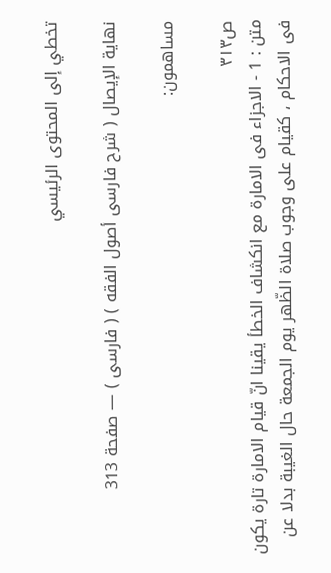تخطي إلى المحتوى الرئيسي

نهاية الإيصال ( شرح فارسى أصول الفقه ) ( فارسى ) — صفحة 313

مساهمون:

ص٣١٣
متن : 1 - الاجزاء فى الامارة مع انكشاف الخطأ يقينا انّ قيام الامارة تارة يكون فى الاحكام ، كقيام على وجوب صلاة الظّهر يوم الجمعة حال الغيبة بدلا عن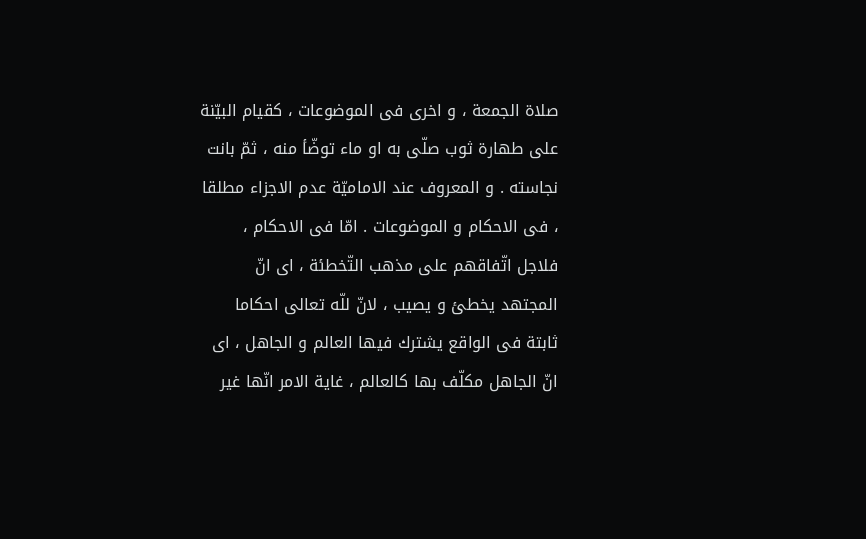صلاة الجمعة ، و اخرى فى الموضوعات ، كقيام البيّنة على طهارة ثوب صلّى به او ماء توضّأ منه ، ثمّ بانت نجاسته . و المعروف عند الاماميّة عدم الاجزاء مطلقا ، فى الاحكام و الموضوعات . امّا فى الاحكام ، فلاجل اتّفاقهم على مذهب التّخطئة ، اى انّ المجتهد يخطئ و يصيب ، لانّ للّه تعالى احكاما ثابتة فى الواقع يشترك فيها العالم و الجاهل ، اى انّ الجاهل مكلّف بها كالعالم ، غاية الامر انّها غير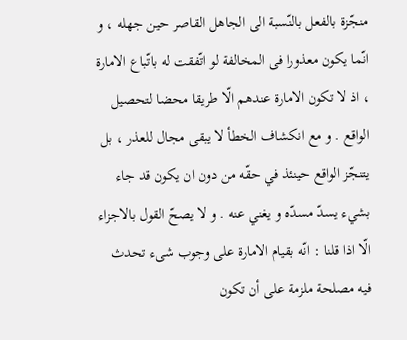منجّزة بالفعل بالنّسبة الى الجاهل القاصر حين جهله ، و انّما يكون معذورا فى المخالفة لو اتّفقت له باتّباع الامارة ، اذ لا تكون الامارة عندهم الّا طريقا محضا لتحصيل الواقع . و مع انكشاف الخطأ لا يبقى مجال للعذر ، بل يتنجّز الواقع حينئذ في حقّه من دون ان يكون قد جاء بشيء يسدّ مسدّه و يغني عنه . و لا يصحّ القول بالاجزاء الّا اذا قلنا : انّه بقيام الامارة على وجوب شىء تحدث فيه مصلحة ملزمة على أن تكون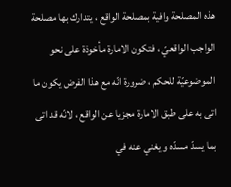هذه المصلحة وافية بمصلحة الواقع ، يتدارك بها مصلحة الواجب الواقعيّ ، فتكون الامارة مأخوذة على نحو الموضوعيّة للحكم ، ضرورة انّه مع هذا الفرض يكون ما اتى به على طبق الامارة مجزيا عن الواقع ، لانّه قد اتى بما يسدّ مسدّه و يغني عنه في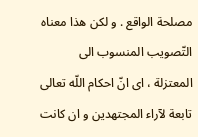مصلحة الواقع . و لكن هذا معناه التّصويب المنسوب الى المعتزلة ، اى انّ احكام اللّه تعالى تابعة لآراء المجتهدين و ان كانت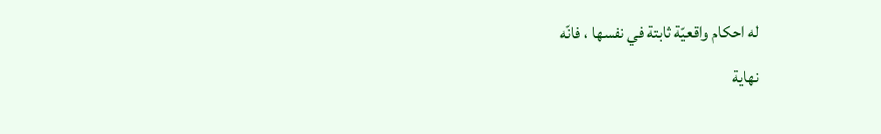له احكام واقعيّة ثابتة في نفسها ، فانّه
نهاية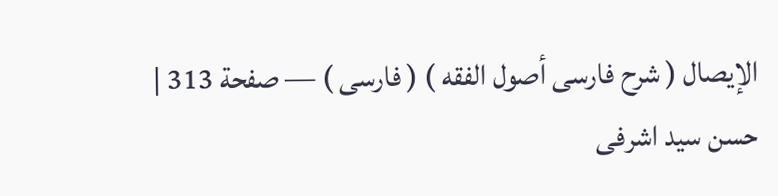الإيصال ( شرح فارسى أصول الفقه ) ( فارسى ) — صفحة 313 | حسن سيد اشرفى